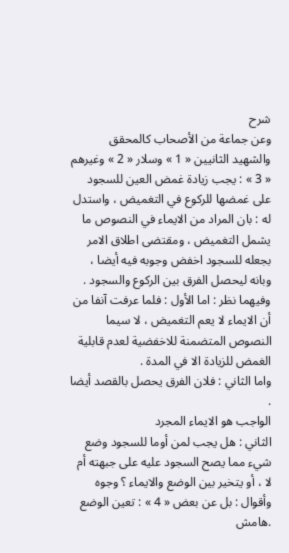شرح
وعن جماعة من الأصحاب كالمحقق والشهيد الثانيين « 1 » وسلار « 2 » وغيرهم « 3 » : يجب زيادة غمض العين للسجود على غمضها للركوع في التغميض ، واستدل له : بان المراد من الايماء في النصوص ما يشمل التغميض ، ومقتضى اطلاق الامر بجعله للسجود اخفض وجوبه فيه أيضا ، وبانه ليحصل الفرق بين الركوع والسجود .
وفيهما نظر : اما الأول : فلما عرفت آنفا من أن الايماء لا يعم التغميض ، لا سيما النصوص المتضمنة للاخفضية لعدم قابلية الغمض للزيادة الا في المدة .
واما الثاني : فلان الفرق يحصل بالقصد أيضا .
الواجب هو الايماء المجرد
الثاني : هل يجب لمن أوما للسجود وضع شيء مما يصح السجود عليه على جبهته أم لا ، أو يتخير بين الوضع والايماء ؟ وجوه وأقوال : بل عن بعض « 4 » : تعين الوضع .هامش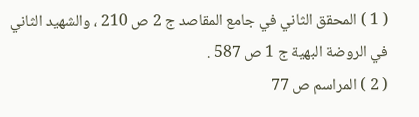( 1 ) المحقق الثاني في جامع المقاصد ج 2 ص 210 ، والشهيد الثاني في الروضة البهية ج 1 ص 587 .
( 2 ) المراسم ص 77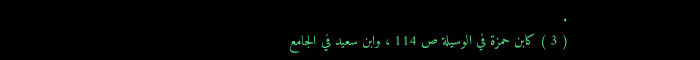.
( 3 ) كابن حمزة في الوسيلة ص 114 ، وابن سعيد في الجامع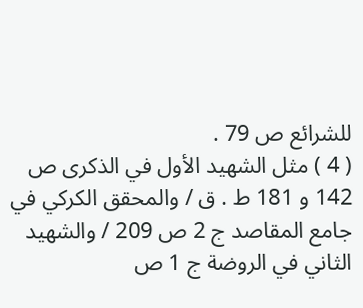للشرائع ص 79 .
( 4 ) مثل الشهيد الأول في الذكرى ص 142 و 181 ط . ق / والمحقق الكركي في جامع المقاصد ج 2 ص 209 / والشهيد الثاني في الروضة ج 1 ص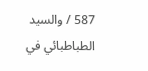587 / والسيد الطباطبائي في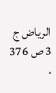الرياض ج 3 ص 376 .